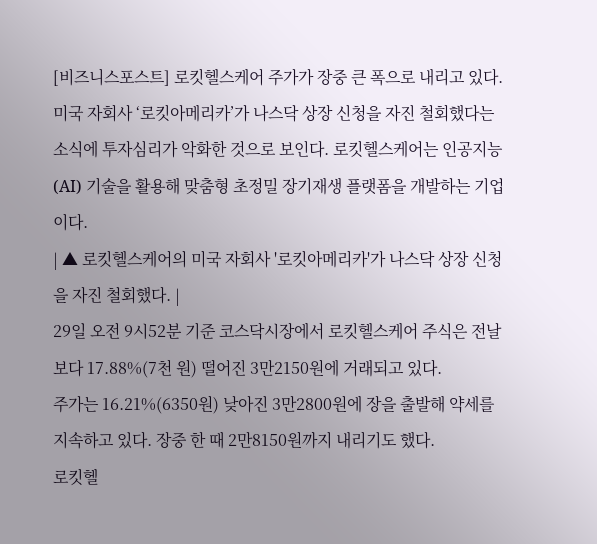[비즈니스포스트] 로킷헬스케어 주가가 장중 큰 폭으로 내리고 있다.
미국 자회사 ‘로킷아메리카’가 나스닥 상장 신청을 자진 철회했다는 소식에 투자심리가 악화한 것으로 보인다. 로킷헬스케어는 인공지능(AI) 기술을 활용해 맞춤형 초정밀 장기재생 플랫폼을 개발하는 기업이다.
| ▲ 로킷헬스케어의 미국 자회사 '로킷아메리카'가 나스닥 상장 신청을 자진 철회했다. |
29일 오전 9시52분 기준 코스닥시장에서 로킷헬스케어 주식은 전날보다 17.88%(7천 원) 떨어진 3만2150원에 거래되고 있다.
주가는 16.21%(6350원) 낮아진 3만2800원에 장을 출발해 약세를 지속하고 있다. 장중 한 때 2만8150원까지 내리기도 했다.
로킷헬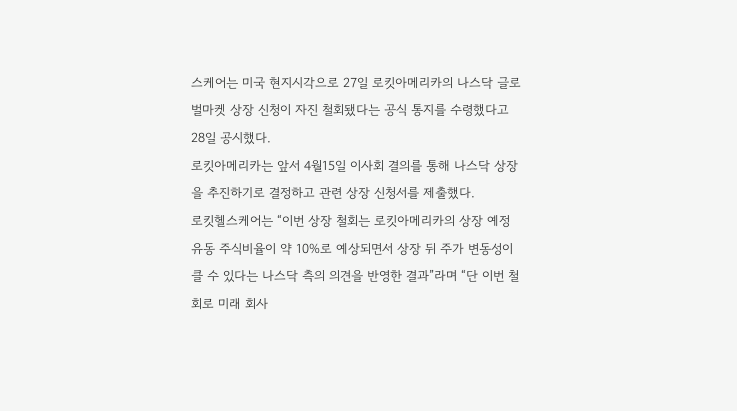스케어는 미국 현지시각으로 27일 로킷아메리카의 나스닥 글로벌마켓 상장 신청이 자진 철회됐다는 공식 통지를 수령했다고 28일 공시했다.
로킷아메리카는 앞서 4월15일 이사회 결의를 통해 나스닥 상장을 추진하기로 결정하고 관련 상장 신청서를 제출했다.
로킷헬스케어는 “이번 상장 철회는 로킷아메리카의 상장 예정 유동 주식비율이 약 10%로 예상되면서 상장 뒤 주가 변동성이 클 수 있다는 나스닥 측의 의견을 반영한 결과”라며 “단 이번 철회로 미래 회사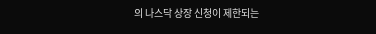의 나스닥 상장 신청이 제한되는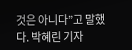것은 아니다”고 말했다. 박혜린 기자